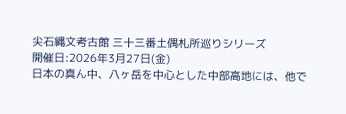尖石縄文考古館 三十三番土偶札所巡りシリーズ
開催日:2026年3月27日(金)
日本の真ん中、八ヶ岳を中心とした中部高地には、他で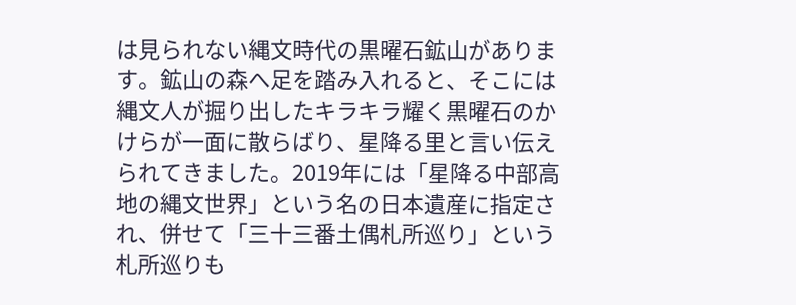は見られない縄文時代の黒曜石鉱山があります。鉱山の森へ足を踏み入れると、そこには縄文人が掘り出したキラキラ耀く黒曜石のかけらが一面に散らばり、星降る里と言い伝えられてきました。2019年には「星降る中部高地の縄文世界」という名の日本遺産に指定され、併せて「三十三番土偶札所巡り」という札所巡りも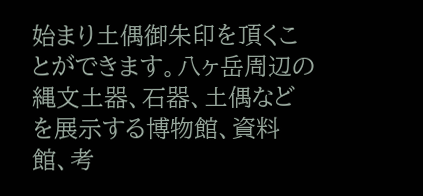始まり土偶御朱印を頂くことができます。八ヶ岳周辺の縄文土器、石器、土偶などを展示する博物館、資料館、考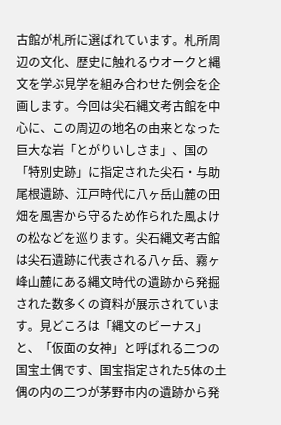古館が札所に選ばれています。札所周辺の文化、歴史に触れるウオークと縄文を学ぶ見学を組み合わせた例会を企画します。今回は尖石縄文考古館を中心に、この周辺の地名の由来となった巨大な岩「とがりいしさま」、国の「特別史跡」に指定された尖石・与助尾根遺跡、江戸時代に八ヶ岳山麓の田畑を風害から守るため作られた風よけの松などを巡ります。尖石縄文考古館は尖石遺跡に代表される八ヶ岳、霧ヶ峰山麓にある縄文時代の遺跡から発掘された数多くの資料が展示されています。見どころは「縄文のビーナス」と、「仮面の女神」と呼ばれる二つの国宝土偶です、国宝指定された5体の土偶の内の二つが茅野市内の遺跡から発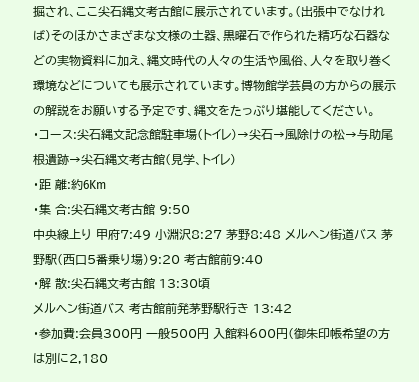掘され、ここ尖石縄文考古館に展示されています。(出張中でなければ)そのほかさまざまな文様の土器、黒曜石で作られた精巧な石器などの実物資料に加え、縄文時代の人々の生活や風俗、人々を取り巻く環境などについても展示されています。博物館学芸員の方からの展示の解説をお願いする予定です、縄文をたっぷり堪能してください。
・コース:尖石縄文記念館駐車場(トイレ)→尖石→風除けの松→与助尾根遺跡→尖石縄文考古館(見学、トイレ)
・距 離:約6Km
・集 合:尖石縄文考古館 9:50
中央線上り 甲府7:49 小淵沢8:27 茅野8:48 メルヘン街道バス 茅野駅(西口5番乗り場)9:20 考古館前9:40
・解 散:尖石縄文考古館 13:30頃
メルヘン街道バス 考古館前発茅野駅行き 13:42
・参加費:会員300円 一般500円 入館料600円(御朱印帳希望の方は別に2,180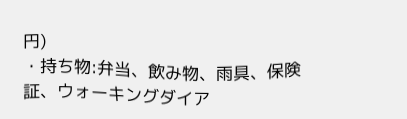円)
・持ち物:弁当、飲み物、雨具、保険証、ウォーキングダイア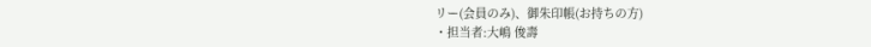リー(会員のみ)、御朱印帳(お持ちの方)
・担当者:大嶋 俊壽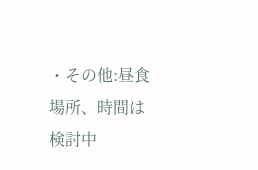・その他:昼食場所、時間は検討中